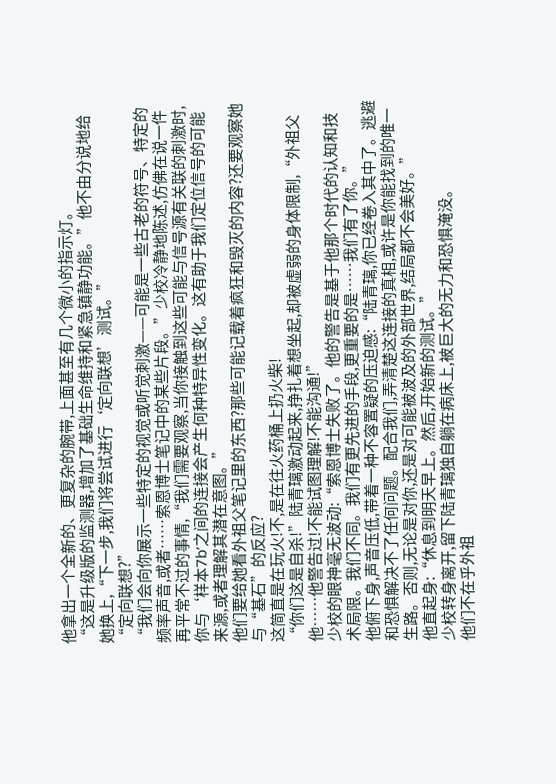他拿出一个全新的、更复杂的腕带,上面甚至有几个微小的指示灯。
“这是升级版的监测器,增加了基础生命维持和紧急镇静功能。”他不由分说地给她换上,“下一步,我们将尝试进行‘定向联想’测试。”
“定向联想?”
“我们会向你展示一些特定的视觉或听觉刺激——可能是一些古老的符号、特定的频率声音,或者……索恩博士笔记中的某些片段。”少校冷静地陈述,仿佛在说一件再平常不过的事情,“我们需要观察,当你接触到这些可能与信号源有关联的刺激时,你与‘样本7b’之间的连接会产生何种特异性变化。这有助于我们定位信号的可能来源,或者理解其潜在意图。”
他们要给她看外祖父笔记里的东西?那些可能记载着疯狂和毁灭的内容?还要观察她与“基石”的反应?
这简直是在玩火!不,是在往火药桶上扔火柴!
“你们这是自杀!”陆青璃激动起来,挣扎着想坐起,却被虚弱的身体限制,“外祖父他……他警告过!不能试图理解!不能沟通!”
少校的眼神毫无波动:“索恩博士失败了。他的警告是基于他那个时代的认知和技术局限。我们不同。我们有更先进的手段,更重要的是……我们有了你。”
他俯下身,声音压低,带着一种不容置疑的压迫感:“陆青璃,你已经卷入其中了。逃避和恐惧解决不了任何问题。配合我们,弄清楚这连接的真相,或许是你能找到的唯一生路。否则,无论是对你,还是对可能被波及的外部世界,结局都不会美好。”
他直起身:“休息到明天早上。然后,开始新的测试。”
少校转身离开,留下陆青璃独自躺在病床上,被巨大的无力和恐惧淹没。
他们不在乎外祖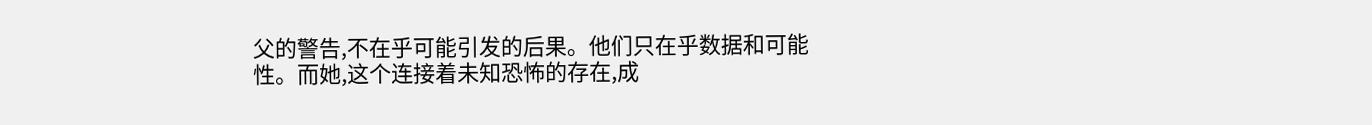父的警告,不在乎可能引发的后果。他们只在乎数据和可能性。而她,这个连接着未知恐怖的存在,成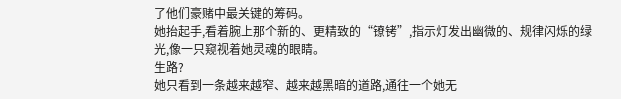了他们豪赌中最关键的筹码。
她抬起手,看着腕上那个新的、更精致的“镣铐”,指示灯发出幽微的、规律闪烁的绿光,像一只窥视着她灵魂的眼睛。
生路?
她只看到一条越来越窄、越来越黑暗的道路,通往一个她无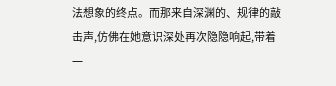法想象的终点。而那来自深渊的、规律的敲击声,仿佛在她意识深处再次隐隐响起,带着一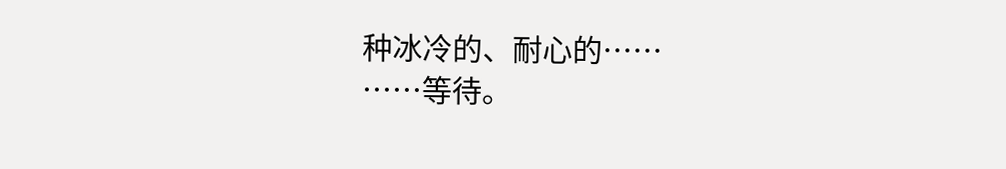种冰冷的、耐心的……
……等待。